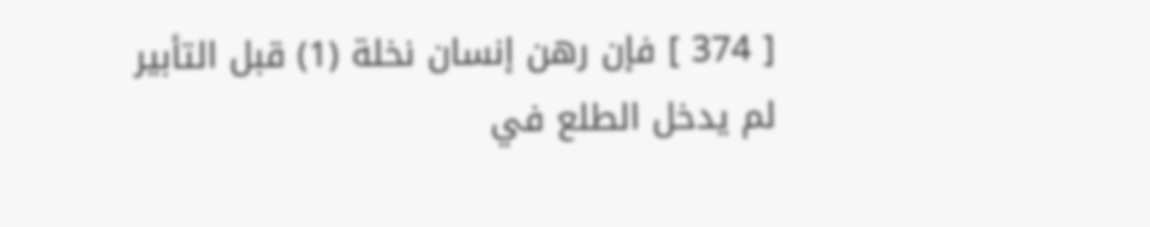[ 374 ] فإن رهن إنسان نخلة (1) قبل التأبير لم يدخل الطلع في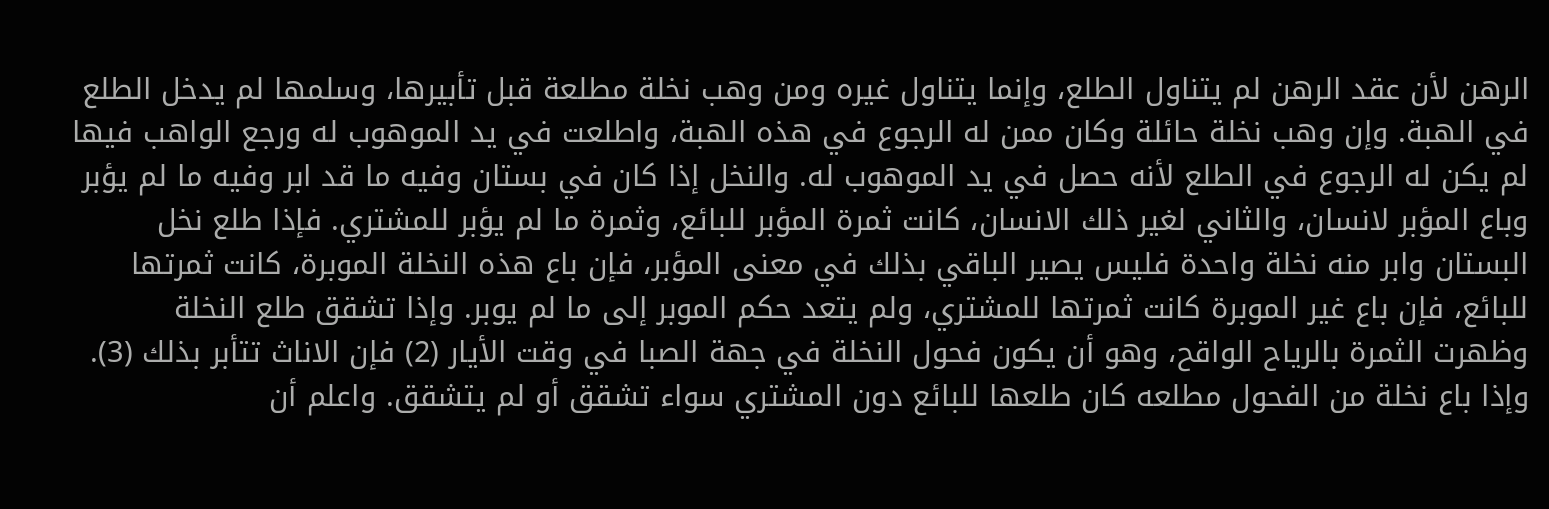الرهن لأن عقد الرهن لم يتناول الطلع، وإنما يتناول غيره ومن وهب نخلة مطلعة قبل تأبيرها، وسلمها لم يدخل الطلع في الهبة. وإن وهب نخلة حائلة وكان ممن له الرجوع في هذه الهبة، واطلعت في يد الموهوب له ورجع الواهب فيها لم يكن له الرجوع في الطلع لأنه حصل في يد الموهوب له. والنخل إذا كان في بستان وفيه ما قد ابر وفيه ما لم يؤبر وباع المؤبر لانسان، والثاني لغير ذلك الانسان، كانت ثمرة المؤبر للبائع، وثمرة ما لم يؤبر للمشتري. فإذا طلع نخل البستان وابر منه نخلة واحدة فليس يصير الباقي بذلك في معنى المؤبر، فإن باع هذه النخلة الموبرة، كانت ثمرتها للبائع، فإن باع غير الموبرة كانت ثمرتها للمشتري، ولم يتعد حكم الموبر إلى ما لم يوبر. وإذا تشقق طلع النخلة وظهرت الثمرة بالرياح الواقح، وهو أن يكون فحول النخلة في جهة الصبا في وقت الأيار (2) فإن الاناث تتأبر بذلك (3). وإذا باع نخلة من الفحول مطلعه كان طلعها للبائع دون المشتري سواء تشقق أو لم يتشقق. واعلم أن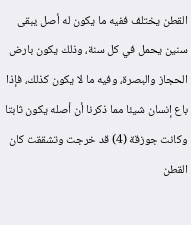القطن يختلف ففيه ما يكون له أصل يبقى سنين يحمل في كل سنة، وذلك يكون بارض الحجاز والبصرة، وفيه ما لا يكون كذلك، فإذا باع إنسان شيئا مما ذكرنا أن أصله يكون ثابتا وكانت جوزقة (4) قد خرجت وتشققت كان القطن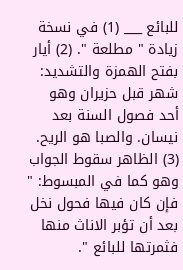للبائع ___ (1) في نسخة زيادة " مطلعة ". (2) أيار بفتح الهمزة والتشديد: شهر قبل حزيران وهو أحد فصول السنة بعد نيسان. والصبا هو الريح. (3) الظاهر سقوط الجواب وهو كما في المبسوط: " فإن كان فيها فحول نخل بعد أن تؤبر الاناث منها فثمرتها للبائع ".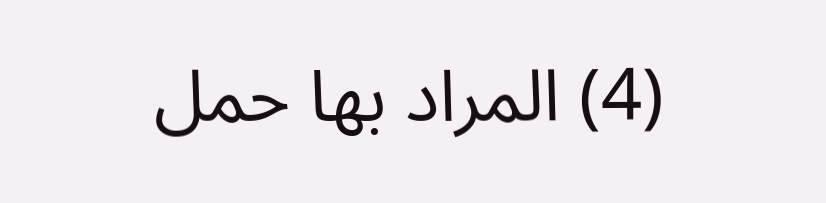(4) المراد بها حمل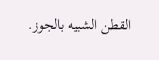القطن الشبيه بالجوز.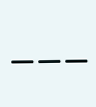___